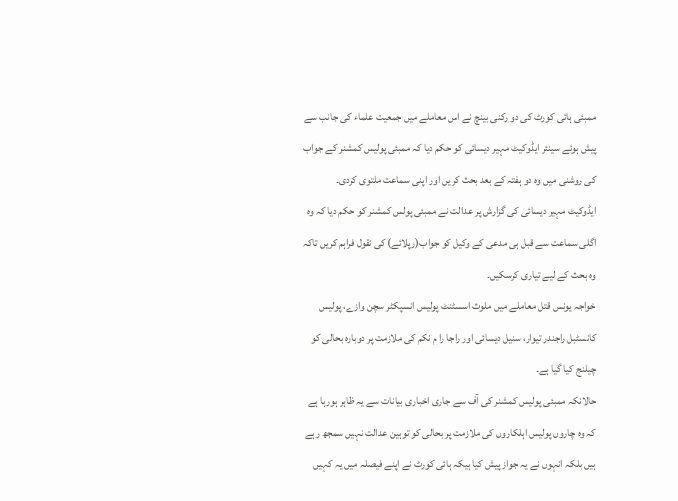ممبئی ہائی کورٹ کی دو رکنی بینچ نے اس معاملے میں جمعیت علماء کی جانب سے پیش ہوئے سینئر ایڈوکیٹ مہیر دیسائی کو حکم دیا کہ ممبئی پولیس کمشنر کے جواب کی روشنی میں وہ دو ہفتہ کے بعد بحث کریں اور اپنی سماعت ملتوی کردی۔
ایڈوکیٹ مہیر دیسائی کی گزارش پر عدالت نے ممبئی پولس کمشنر کو حکم دیا کہ وہ اگلی سماعت سے قبل ہی مدعی کے وکیل کو جواب(رپلائے) کی نقول فراہم کریں تاکہ وہ بحث کے لیے تیاری کرسکیں۔
خواجہ یونس قتل معاملے میں ملوث اسسٹنٹ پولیس انسپکٹر سچن وازے، پولیس کانسٹبل راجندر تیوار، سنیل دیسائی اور راجا را م نکم کی ملازمت پر دوبارہ بحالی کو چیلنج کیا گیا ہے۔
حالانکہ ممبئی پولیس کمشنر کی آف سے جاری اخباری بیانات سے یہ ظاہر ہورہا ہے کہ وہ چاروں پولیس اہلکاروں کی ملازمت پر بحالی کو توہین عدالت نہیں سمجھ رہے ہیں بلکہ انہوں نے یہ جواز پیش کیا ہیکہ ہائی کورٹ نے اپنے فیصلہ میں یہ کہیں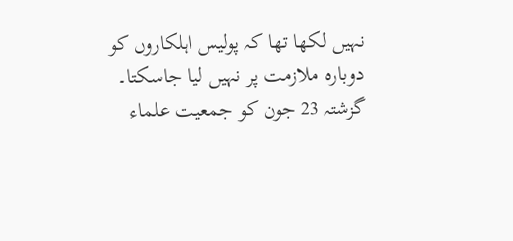نہیں لکھا تھا کہ پولیس اہلکاروں کو دوبارہ ملازمت پر نہیں لیا جاسکتا۔
گزشتہ 23 جون کو جمعیت علماء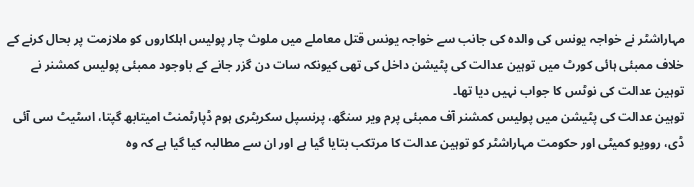مہاراشٹر نے خواجہ یونس کی والدہ کی جانب سے خواجہ یونس قتل معاملے میں ملوث چار پولیس اہلکاروں کو ملازمت پر بحال کرنے کے خلاف ممبئی ہائی کورٹ میں توہین عدالت کی پٹیشن داخل کی تھی کیونکہ سات دن گزر جانے کے باوجود ممبئی پولیس کمشنر نے توہین عدالت کی نوٹس کا جواب نہیں دیا تھا۔
توہین عدالت کی پٹیشن میں پولیس کمشنر آف ممبئی پرم ویر سنگھ، پرنسپل سکریٹری ہوم ڈپارٹمنٹ امیتابھ گپتا، اسٹیٹ سی آئی ڈی، روویو کمیٹی اور حکومت مہاراشٹر کو توہین عدالت کا مرتکب بتایا گیا ہے اور ان سے مطالبہ کیا گیا ہے کہ وہ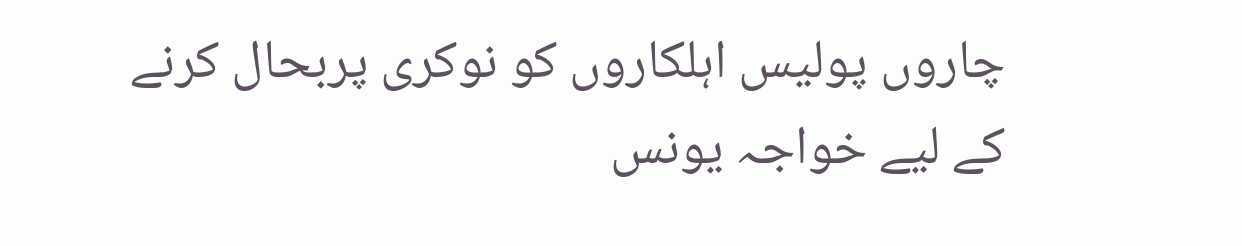چاروں پولیس اہلکاروں کو نوکری پربحال کرنے کے لیے خواجہ یونس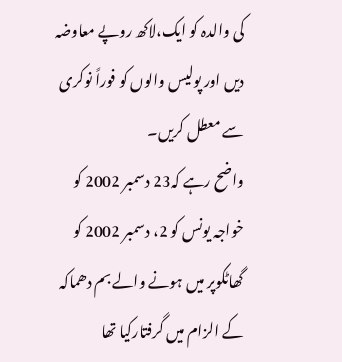کی والدہ کو ایک،لاکھ روپے معاوضہ دیں اور پولیس والوں کو فوراً نوکری سے معطل کریں۔
واضح رہے کہ23 دسمبر 2002 کو خواجہ یونس کو 2، دسمبر 2002 کو گھاٹکوپر میں ہونے والے بم دھماکہ کے الزام میں گرفتارکیا تھا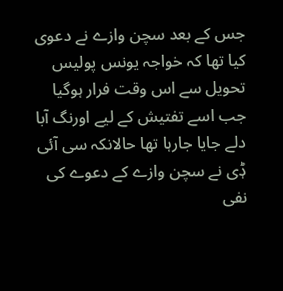جس کے بعد سچن وازے نے دعوی کیا تھا کہ خواجہ یونس پولیس تحویل سے اس وقت فرار ہوگیا جب اسے تفتیش کے لیے اورنگ آبا دلے جایا جارہا تھا حالانکہ سی آئی ڈٖی نے سچن وازے کے دعوے کی نفی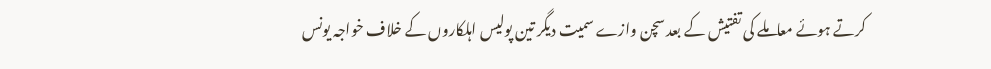کرتے ہوئے معاملے کی تفتیش کے بعد سچن وازے سمیت دیگر تین پولیس اہلکاروں کے خلاف خواجہ یونس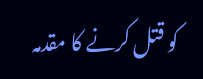کو قتل کرنے کا مقدمہ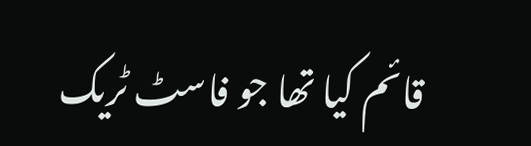قائم کیا تھا جو فاسٹ ٹریک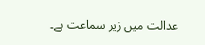عدالت میں زیر سماعت ہے۔